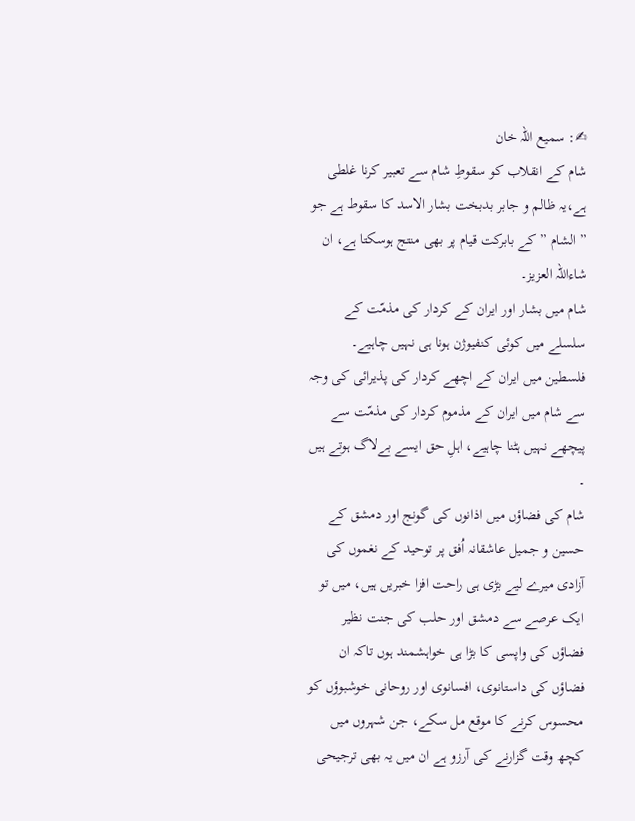✍: سمیع اللہ خان
شام کے انقلاب کو سقوطِ شام سے تعبیر کرنا غلطی ہے،یہ ظالم و جابر بدبخت بشار الاسد کا سقوط ہے جو ” الشام ” کے بابرکت قیام پر بھی منتج ہوسکتا ہے، ان شاءاللہ العزیز۔
شام میں بشار اور ایران کے کردار کی مذمّت کے سلسلے میں کوئی کنفیوژن ہونا ہی نہیں چاہیے۔ فلسطین میں ایران کے اچھے کردار کی پذیرائی کی وجہ سے شام میں ایران کے مذموم کردار کی مذمّت سے پیچھے نہیں ہٹنا چاہیے، اہلِ حق ایسے بےلاگ ہوتے ہیں ۔
شام کی فضاؤں میں اذانوں کی گونج اور دمشق کے حسین و جمیل عاشقانہ اُفق پر توحید کے نغموں کی آزادی میرے لیے بڑی ہی راحت افزا خبریں ہیں، میں تو ایک عرصے سے دمشق اور حلب کی جنت نظیر فضاؤں کی واپسی کا بڑا ہی خواہشمند ہوں تاکہ ان فضاؤں کی داستانوی، افسانوی اور روحانی خوشبوؤں کو محسوس کرنے کا موقع مل سکے، جن شہروں میں کچھ وقت گزارنے کی آرزو ہے ان میں یہ بھی ترجیحی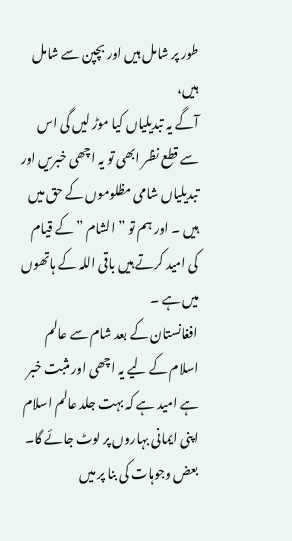طور پر شامل ہیں اور بچپن سے شامل ہیں،
آگے یہ تبدیلیاں کیا موڑ لیں گی اس سے قطع نظر ابھی تو یہ اچھی خبریں اور تبدیلیاں شامی مظلوموں کے حق میں ہیں ۔ اور ہم تو ” الشام ” کے قیام کی امید کرتے ہیں باقی اللہ کے ہاتھوں میں ہے ۔
افغانستان کے بعد شام سے عالم اسلام کے لیے یہ اچھی اور مثبت خبر ہے امید ہے کہ بہت جلد عالم اسلام اپنی ایمانی بہاروں پر لوٹ جائے گا۔
بعض وجوہات کی بنا پر میں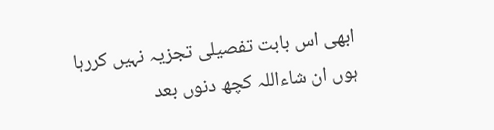ابھی اس بابت تفصیلی تجزیہ نہیں کررہا ہوں ان شاءاللہ کچھ دنوں بعد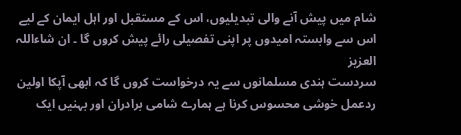شام میں پیش آنے والی تبدیلیوں، اس کے مستقبل اور اہل ایمان کے لیے اس سے وابستہ امیدوں پر اپنی تفصیلی رائے پیش کروں گا ۔ ان شاءاللہ العزیز
سردست ہندی مسلمانوں سے یہ درخواست کروں گا کہ ابھی آپکا اولین ردعمل خوشی محسوس کرنا ہے ہمارے شامی برادران اور بہنیں ایک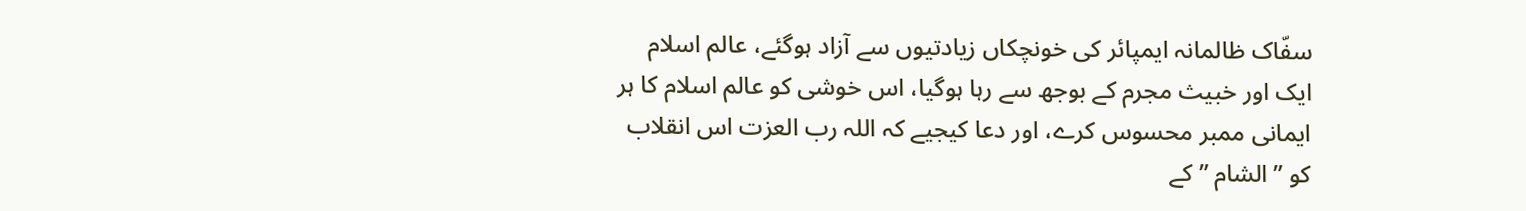سفّاک ظالمانہ ایمپائر کی خونچکاں زیادتیوں سے آزاد ہوگئے، عالم اسلام ایک اور خبیث مجرم کے بوجھ سے رہا ہوگیا، اس خوشی کو عالم اسلام کا ہر ایمانی ممبر محسوس کرے، اور دعا کیجیے کہ اللہ رب العزت اس انقلاب کو ” الشام ” کے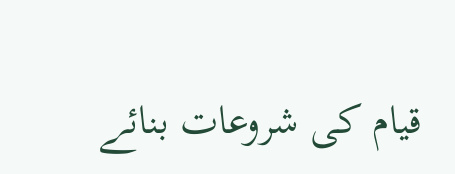قیام کی شروعات بنائے